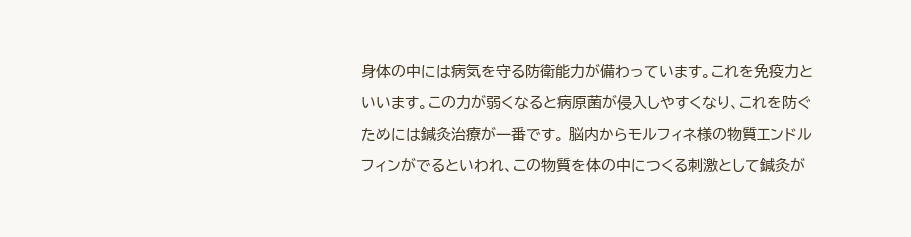身体の中には病気を守る防衛能力が備わっています。これを免疫力といいます。この力が弱くなると病原菌が侵入しやすくなり、これを防ぐためには鍼灸治療が一番です。 脳内からモルフィネ様の物質エンドルフィンがでるといわれ、この物質を体の中につくる刺激として鍼灸が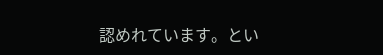認めれています。とい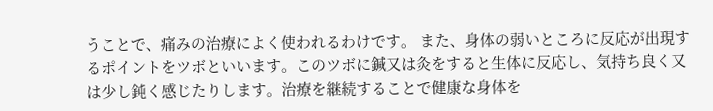うことで、痛みの治療によく使われるわけです。 また、身体の弱いところに反応が出現するポイントをツボといいます。このツボに鍼又は灸をすると生体に反応し、気持ち良く又は少し鈍く感じたりします。治療を継続することで健康な身体を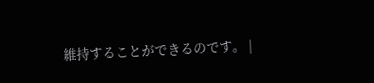維持することができるのです。 |